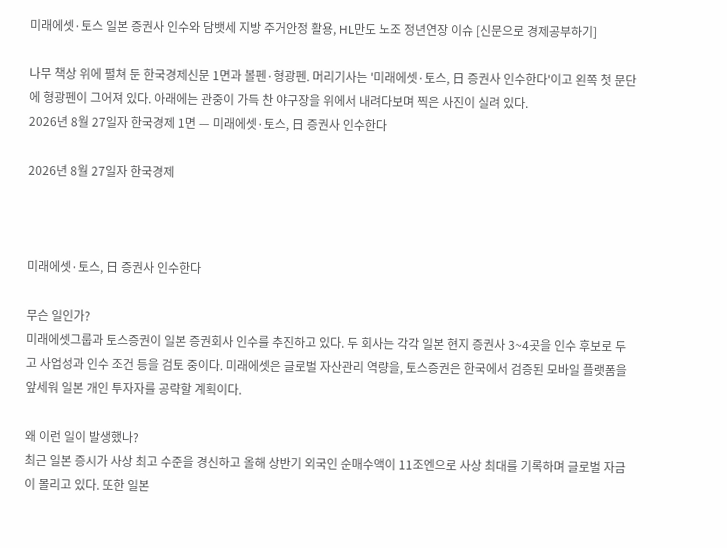미래에셋·토스 일본 증권사 인수와 담뱃세 지방 주거안정 활용, HL만도 노조 정년연장 이슈 [신문으로 경제공부하기]

나무 책상 위에 펼쳐 둔 한국경제신문 1면과 볼펜·형광펜. 머리기사는 '미래에셋·토스, 日 증권사 인수한다'이고 왼쪽 첫 문단에 형광펜이 그어져 있다. 아래에는 관중이 가득 찬 야구장을 위에서 내려다보며 찍은 사진이 실려 있다.
2026년 8월 27일자 한국경제 1면 — 미래에셋·토스, 日 증권사 인수한다

2026년 8월 27일자 한국경제



미래에셋·토스, 日 증권사 인수한다

무슨 일인가?
미래에셋그룹과 토스증권이 일본 증권회사 인수를 추진하고 있다. 두 회사는 각각 일본 현지 증권사 3~4곳을 인수 후보로 두고 사업성과 인수 조건 등을 검토 중이다. 미래에셋은 글로벌 자산관리 역량을, 토스증권은 한국에서 검증된 모바일 플랫폼을 앞세워 일본 개인 투자자를 공략할 계획이다.

왜 이런 일이 발생했나?
최근 일본 증시가 사상 최고 수준을 경신하고 올해 상반기 외국인 순매수액이 11조엔으로 사상 최대를 기록하며 글로벌 자금이 몰리고 있다. 또한 일본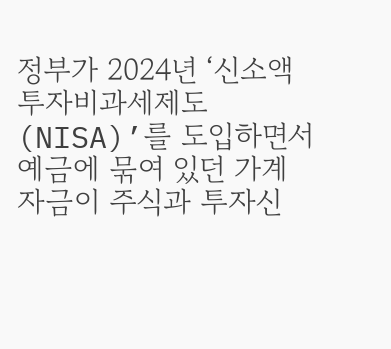정부가 2024년 ‘신소액투자비과세제도(NISA)’를 도입하면서 예금에 묶여 있던 가계 자금이 주식과 투자신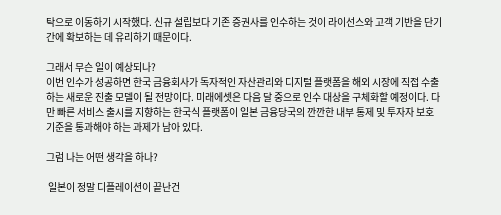탁으로 이동하기 시작했다. 신규 설립보다 기존 증권사를 인수하는 것이 라이선스와 고객 기반을 단기간에 확보하는 데 유리하기 때문이다.

그래서 무슨 일이 예상되나?
이번 인수가 성공하면 한국 금융회사가 독자적인 자산관리와 디지털 플랫폼을 해외 시장에 직접 수출하는 새로운 진출 모델이 될 전망이다. 미래에셋은 다음 달 중으로 인수 대상을 구체화할 예정이다. 다만 빠른 서비스 출시를 지향하는 한국식 플랫폼이 일본 금융당국의 깐깐한 내부 통제 및 투자자 보호 기준을 통과해야 하는 과제가 남아 있다.

그럼 나는 어떤 생각을 하나?

 일본이 정말 디플레이션이 끝난건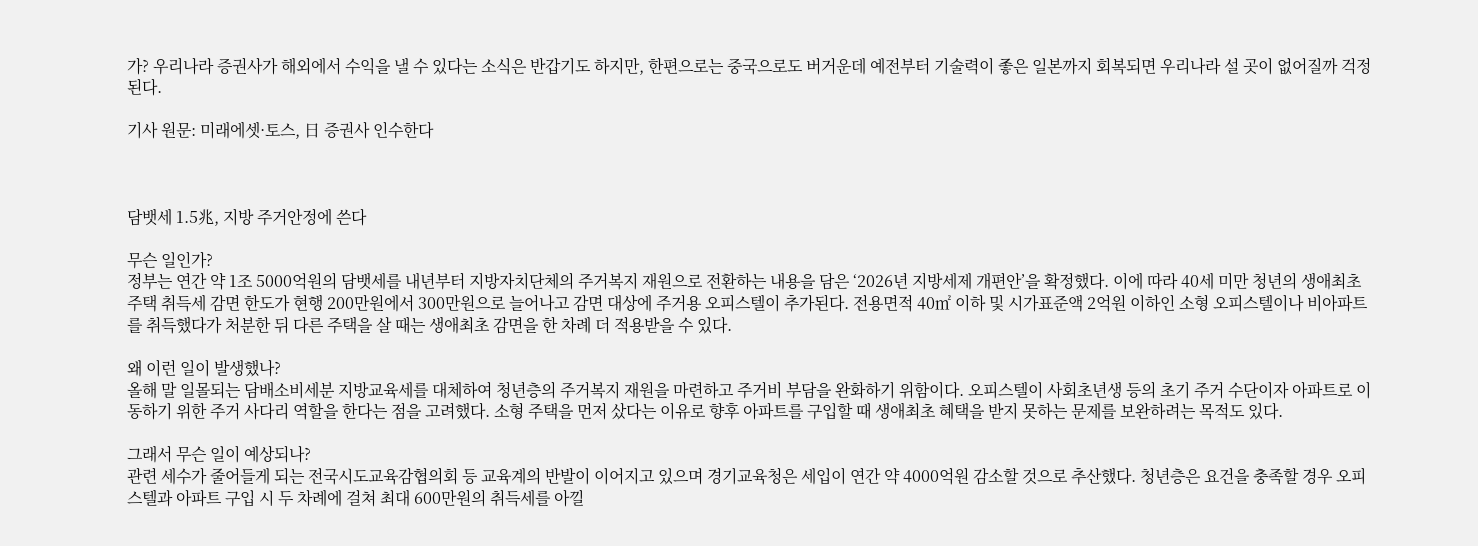가? 우리나라 증권사가 해외에서 수익을 낼 수 있다는 소식은 반갑기도 하지만, 한편으로는 중국으로도 버거운데 예전부터 기술력이 좋은 일본까지 회복되면 우리나라 설 곳이 없어질까 걱정된다.

기사 원문: 미래에셋·토스, 日 증권사 인수한다



담뱃세 1.5兆, 지방 주거안정에 쓴다

무슨 일인가?
정부는 연간 약 1조 5000억원의 담뱃세를 내년부터 지방자치단체의 주거복지 재원으로 전환하는 내용을 담은 ‘2026년 지방세제 개편안’을 확정했다. 이에 따라 40세 미만 청년의 생애최초 주택 취득세 감면 한도가 현행 200만원에서 300만원으로 늘어나고 감면 대상에 주거용 오피스텔이 추가된다. 전용면적 40㎡ 이하 및 시가표준액 2억원 이하인 소형 오피스텔이나 비아파트를 취득했다가 처분한 뒤 다른 주택을 살 때는 생애최초 감면을 한 차례 더 적용받을 수 있다.

왜 이런 일이 발생했나?
올해 말 일몰되는 담배소비세분 지방교육세를 대체하여 청년층의 주거복지 재원을 마련하고 주거비 부담을 완화하기 위함이다. 오피스텔이 사회초년생 등의 초기 주거 수단이자 아파트로 이동하기 위한 주거 사다리 역할을 한다는 점을 고려했다. 소형 주택을 먼저 샀다는 이유로 향후 아파트를 구입할 때 생애최초 혜택을 받지 못하는 문제를 보완하려는 목적도 있다.

그래서 무슨 일이 예상되나?
관련 세수가 줄어들게 되는 전국시도교육감협의회 등 교육계의 반발이 이어지고 있으며 경기교육청은 세입이 연간 약 4000억원 감소할 것으로 추산했다. 청년층은 요건을 충족할 경우 오피스텔과 아파트 구입 시 두 차례에 걸쳐 최대 600만원의 취득세를 아낄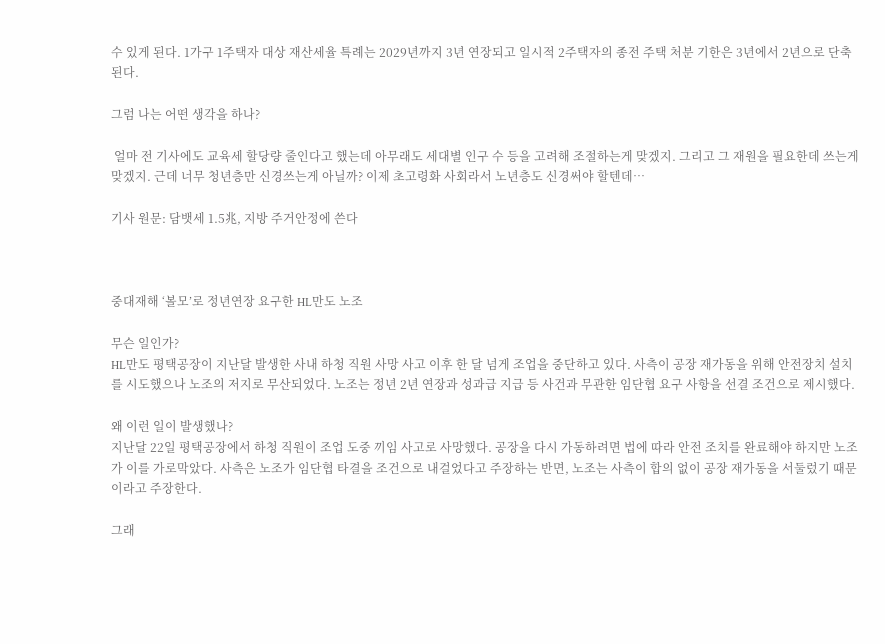수 있게 된다. 1가구 1주택자 대상 재산세율 특례는 2029년까지 3년 연장되고 일시적 2주택자의 종전 주택 처분 기한은 3년에서 2년으로 단축된다.

그럼 나는 어떤 생각을 하나?

 얼마 전 기사에도 교육세 할당량 줄인다고 했는데 아무래도 세대별 인구 수 등을 고려해 조절하는게 맞겠지. 그리고 그 재원을 필요한데 쓰는게 맞겠지. 근데 너무 청년층만 신경쓰는게 아닐까? 이제 초고령화 사회라서 노년층도 신경써야 할텐데…

기사 원문: 담뱃세 1.5兆, 지방 주거안정에 쓴다



중대재해 ‘볼모’로 정년연장 요구한 HL만도 노조

무슨 일인가?
HL만도 평택공장이 지난달 발생한 사내 하청 직원 사망 사고 이후 한 달 넘게 조업을 중단하고 있다. 사측이 공장 재가동을 위해 안전장치 설치를 시도했으나 노조의 저지로 무산되었다. 노조는 정년 2년 연장과 성과급 지급 등 사건과 무관한 임단협 요구 사항을 선결 조건으로 제시했다.

왜 이런 일이 발생했나?
지난달 22일 평택공장에서 하청 직원이 조업 도중 끼임 사고로 사망했다. 공장을 다시 가동하려면 법에 따라 안전 조치를 완료해야 하지만 노조가 이를 가로막았다. 사측은 노조가 임단협 타결을 조건으로 내걸었다고 주장하는 반면, 노조는 사측이 합의 없이 공장 재가동을 서둘렀기 때문이라고 주장한다.

그래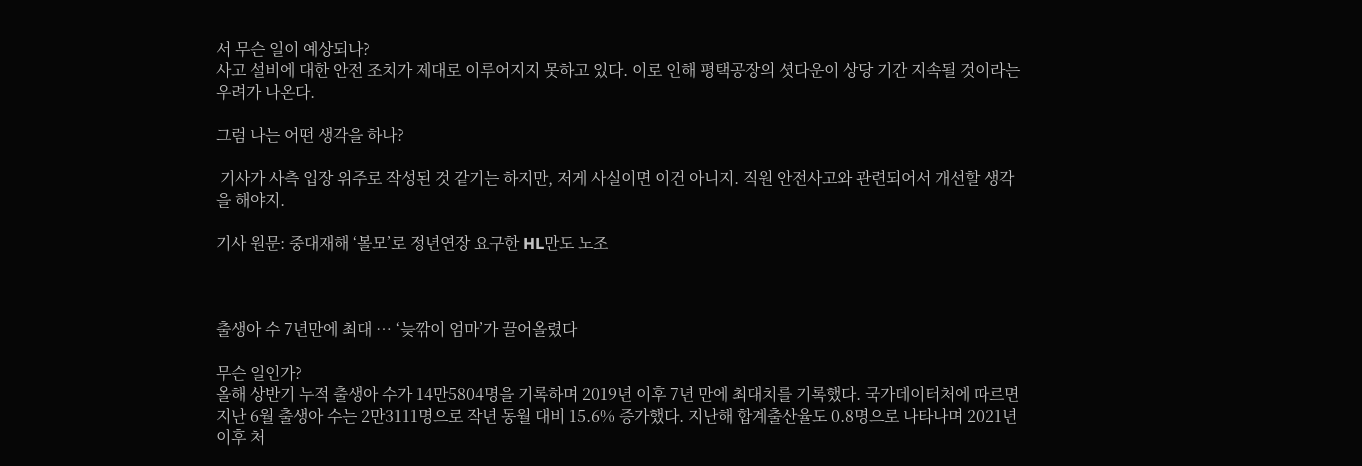서 무슨 일이 예상되나?
사고 설비에 대한 안전 조치가 제대로 이루어지지 못하고 있다. 이로 인해 평택공장의 셧다운이 상당 기간 지속될 것이라는 우려가 나온다.

그럼 나는 어떤 생각을 하나?

 기사가 사측 입장 위주로 작성된 것 같기는 하지만, 저게 사실이면 이건 아니지. 직원 안전사고와 관련되어서 개선할 생각을 해야지.

기사 원문: 중대재해 ‘볼모’로 정년연장 요구한 HL만도 노조



출생아 수 7년만에 최대 … ‘늦깎이 엄마’가 끌어올렸다

무슨 일인가?
올해 상반기 누적 출생아 수가 14만5804명을 기록하며 2019년 이후 7년 만에 최대치를 기록했다. 국가데이터처에 따르면 지난 6월 출생아 수는 2만3111명으로 작년 동월 대비 15.6% 증가했다. 지난해 합계출산율도 0.8명으로 나타나며 2021년 이후 처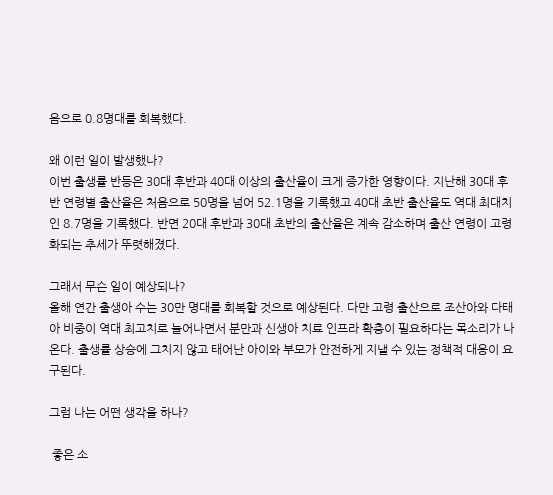음으로 0.8명대를 회복했다.

왜 이런 일이 발생했나?
이번 출생률 반등은 30대 후반과 40대 이상의 출산율이 크게 증가한 영향이다. 지난해 30대 후반 연령별 출산율은 처음으로 50명을 넘어 52.1명을 기록했고 40대 초반 출산율도 역대 최대치인 8.7명을 기록했다. 반면 20대 후반과 30대 초반의 출산율은 계속 감소하며 출산 연령이 고령화되는 추세가 뚜렷해졌다.

그래서 무슨 일이 예상되나?
올해 연간 출생아 수는 30만 명대를 회복할 것으로 예상된다. 다만 고령 출산으로 조산아와 다태아 비중이 역대 최고치로 늘어나면서 분만과 신생아 치료 인프라 확충이 필요하다는 목소리가 나온다. 출생률 상승에 그치지 않고 태어난 아이와 부모가 안전하게 지낼 수 있는 정책적 대응이 요구된다.

그럼 나는 어떤 생각을 하나?

 좋은 소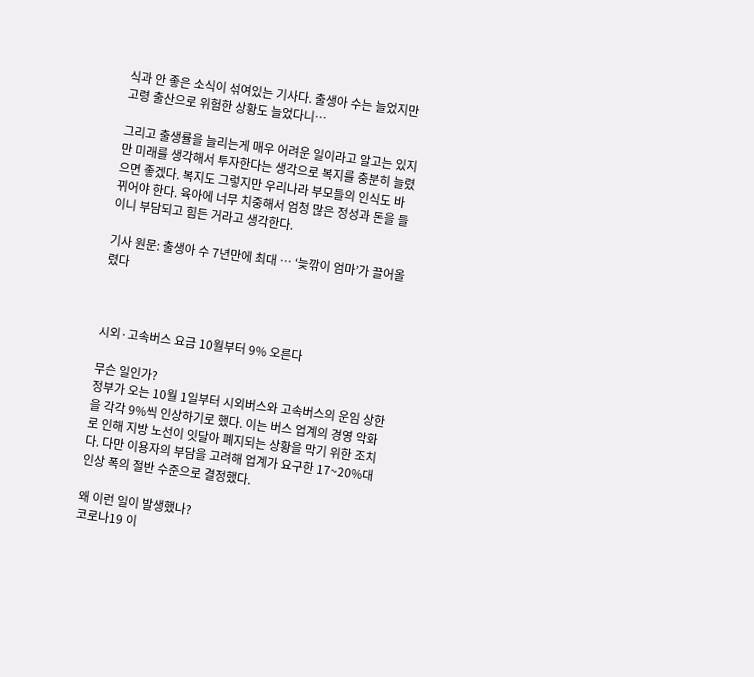식과 안 좋은 소식이 섞여있는 기사다. 출생아 수는 늘었지만 고령 출산으로 위험한 상황도 늘었다니…

그리고 출생률을 늘리는게 매우 어려운 일이라고 알고는 있지만 미래를 생각해서 투자한다는 생각으로 복지를 충분히 늘렸으면 좋겠다. 복지도 그렇지만 우리나라 부모들의 인식도 바뀌어야 한다. 육아에 너무 치중해서 엄청 많은 정성과 돈을 들이니 부담되고 힘든 거라고 생각한다.

기사 원문: 출생아 수 7년만에 최대 … ‘늦깎이 엄마’가 끌어올렸다



시외·고속버스 요금 10월부터 9% 오른다

무슨 일인가?
정부가 오는 10월 1일부터 시외버스와 고속버스의 운임 상한을 각각 9%씩 인상하기로 했다. 이는 버스 업계의 경영 악화로 인해 지방 노선이 잇달아 폐지되는 상황을 막기 위한 조치다. 다만 이용자의 부담을 고려해 업계가 요구한 17~20%대 인상 폭의 절반 수준으로 결정했다.

왜 이런 일이 발생했나?
코로나19 이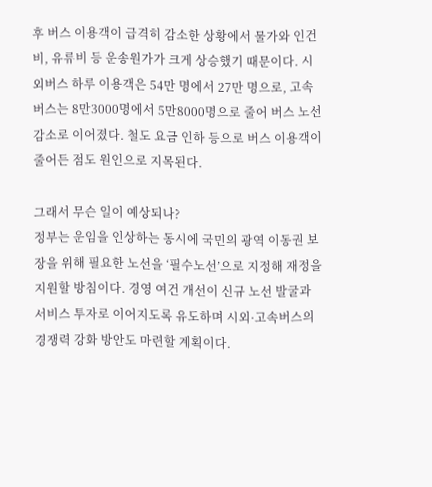후 버스 이용객이 급격히 감소한 상황에서 물가와 인건비, 유류비 등 운송원가가 크게 상승했기 때문이다. 시외버스 하루 이용객은 54만 명에서 27만 명으로, 고속버스는 8만3000명에서 5만8000명으로 줄어 버스 노선 감소로 이어졌다. 철도 요금 인하 등으로 버스 이용객이 줄어든 점도 원인으로 지목된다.

그래서 무슨 일이 예상되나?
정부는 운임을 인상하는 동시에 국민의 광역 이동권 보장을 위해 필요한 노선을 ‘필수노선’으로 지정해 재정을 지원할 방침이다. 경영 여건 개선이 신규 노선 발굴과 서비스 투자로 이어지도록 유도하며 시외·고속버스의 경쟁력 강화 방안도 마련할 계획이다.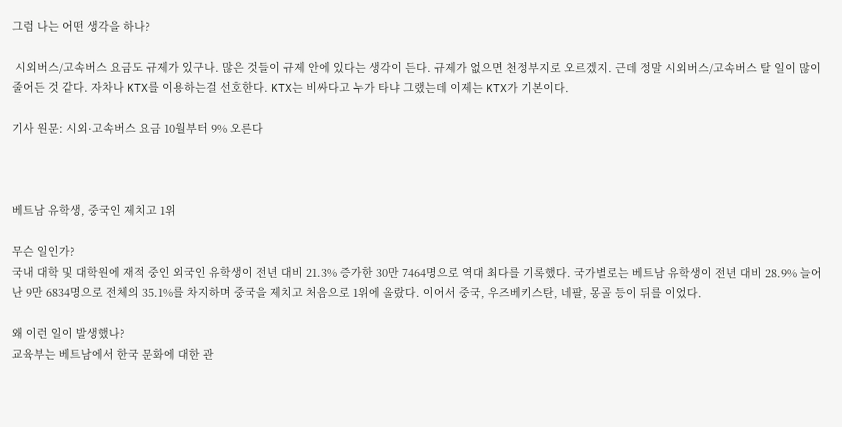그럼 나는 어떤 생각을 하나?

 시외버스/고속버스 요금도 규제가 있구나. 많은 것들이 규제 안에 있다는 생각이 든다. 규제가 없으면 천정부지로 오르겠지. 근데 정말 시외버스/고속버스 탈 일이 많이 줄어든 것 같다. 자차나 KTX를 이용하는걸 선호한다. KTX는 비싸다고 누가 타냐 그랬는데 이제는 KTX가 기본이다.

기사 원문: 시외·고속버스 요금 10월부터 9% 오른다



베트남 유학생, 중국인 제치고 1위

무슨 일인가?
국내 대학 및 대학원에 재적 중인 외국인 유학생이 전년 대비 21.3% 증가한 30만 7464명으로 역대 최다를 기록했다. 국가별로는 베트남 유학생이 전년 대비 28.9% 늘어난 9만 6834명으로 전체의 35.1%를 차지하며 중국을 제치고 처음으로 1위에 올랐다. 이어서 중국, 우즈베키스탄, 네팔, 몽골 등이 뒤를 이었다.

왜 이런 일이 발생했나?
교육부는 베트남에서 한국 문화에 대한 관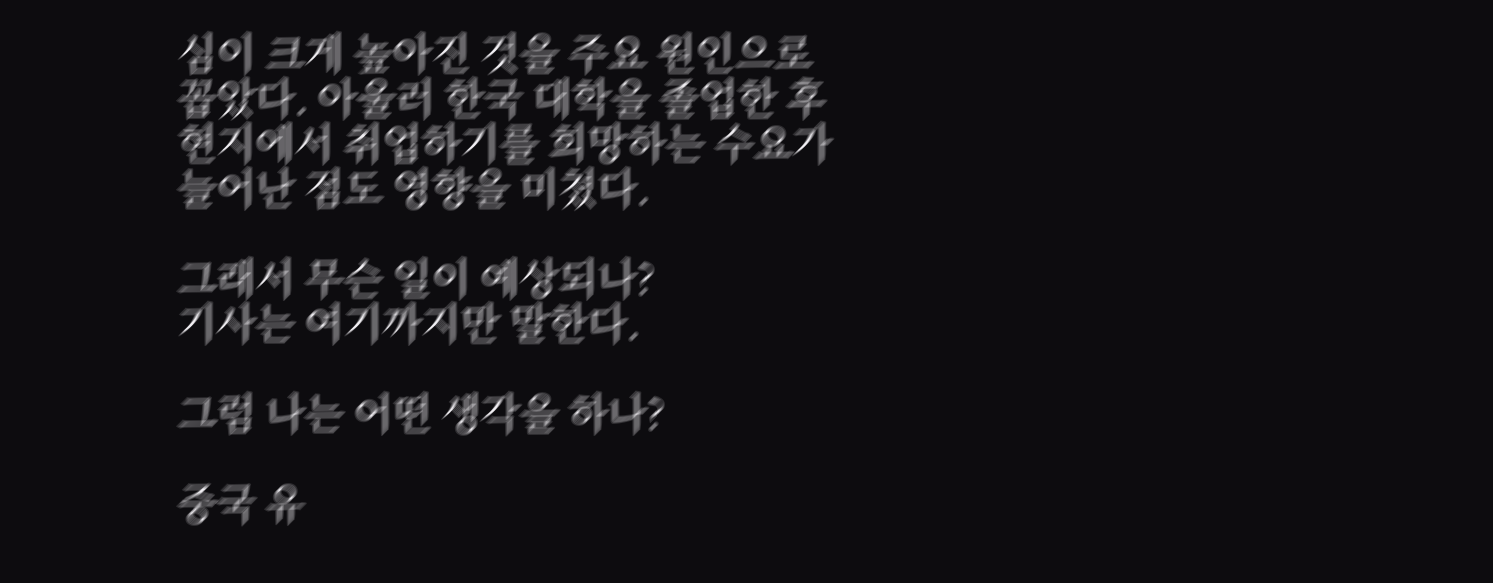심이 크게 높아진 것을 주요 원인으로 꼽았다. 아울러 한국 대학을 졸업한 후 현지에서 취업하기를 희망하는 수요가 늘어난 점도 영향을 미쳤다.

그래서 무슨 일이 예상되나?
기사는 여기까지만 말한다.

그럼 나는 어떤 생각을 하나?

중국 유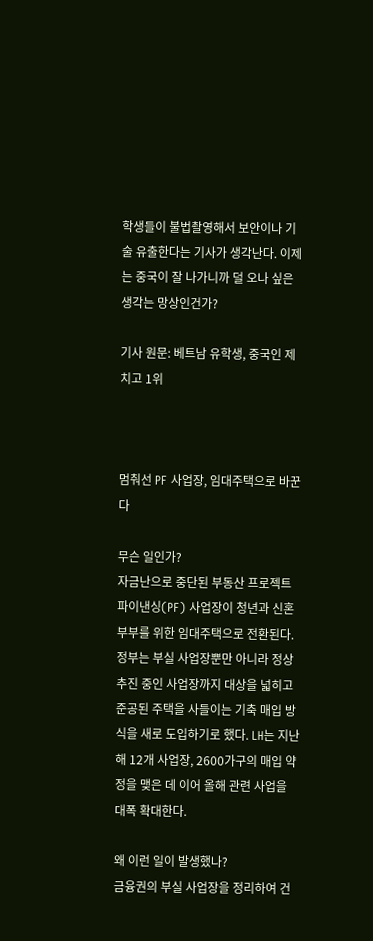학생들이 불법촬영해서 보안이나 기술 유출한다는 기사가 생각난다. 이제는 중국이 잘 나가니까 덜 오나 싶은 생각는 망상인건가?

기사 원문: 베트남 유학생, 중국인 제치고 1위



멈춰선 PF 사업장, 임대주택으로 바꾼다

무슨 일인가?
자금난으로 중단된 부동산 프로젝트파이낸싱(PF) 사업장이 청년과 신혼부부를 위한 임대주택으로 전환된다. 정부는 부실 사업장뿐만 아니라 정상 추진 중인 사업장까지 대상을 넓히고 준공된 주택을 사들이는 기축 매입 방식을 새로 도입하기로 했다. LH는 지난해 12개 사업장, 2600가구의 매입 약정을 맺은 데 이어 올해 관련 사업을 대폭 확대한다.

왜 이런 일이 발생했나?
금융권의 부실 사업장을 정리하여 건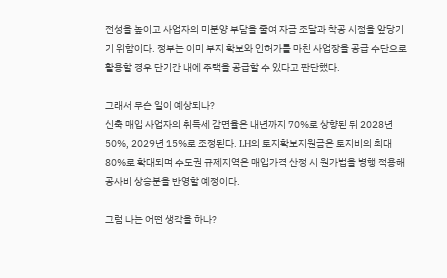전성을 높이고 사업자의 미분양 부담을 줄여 자금 조달과 착공 시점을 앞당기기 위함이다. 정부는 이미 부지 확보와 인허가를 마친 사업장을 공급 수단으로 활용할 경우 단기간 내에 주택을 공급할 수 있다고 판단했다.

그래서 무슨 일이 예상되나?
신축 매입 사업자의 취득세 감면율은 내년까지 70%로 상향된 뒤 2028년 50%, 2029년 15%로 조정된다. LH의 토지확보지원금은 토지비의 최대 80%로 확대되며 수도권 규제지역은 매입가격 산정 시 원가법을 병행 적용해 공사비 상승분을 반영할 예정이다.

그럼 나는 어떤 생각을 하나?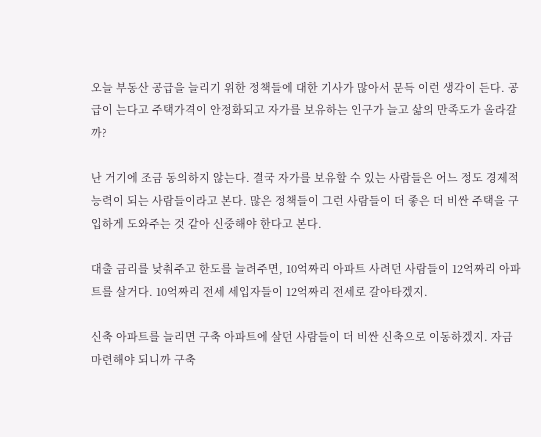오늘 부동산 공급을 늘리기 위한 정책들에 대한 기사가 많아서 문득 이런 생각이 든다. 공급이 는다고 주택가격이 안정화되고 자가를 보유하는 인구가 늘고 삶의 만족도가 올라갈까?

난 거기에 조금 동의하지 않는다. 결국 자가를 보유할 수 있는 사람들은 어느 정도 경제적 능력이 되는 사람들이라고 본다. 많은 정책들이 그런 사람들이 더 좋은 더 비싼 주택을 구입하게 도와주는 것 같아 신중해야 한다고 본다.

대출 금리를 낮춰주고 한도를 늘려주면, 10억짜리 아파트 사려던 사람들이 12억짜리 아파트를 살거다. 10억짜리 전세 세입자들이 12억짜리 전세로 갈아타겠지.

신축 아파트를 늘리면 구축 아파트에 살던 사람들이 더 비싼 신축으로 이동하겠지. 자금 마련해야 되니까 구축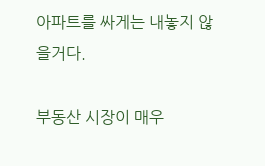아파트를 싸게는 내놓지 않을거다.

부동산 시장이 매우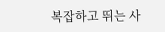복잡하고 뛰는 사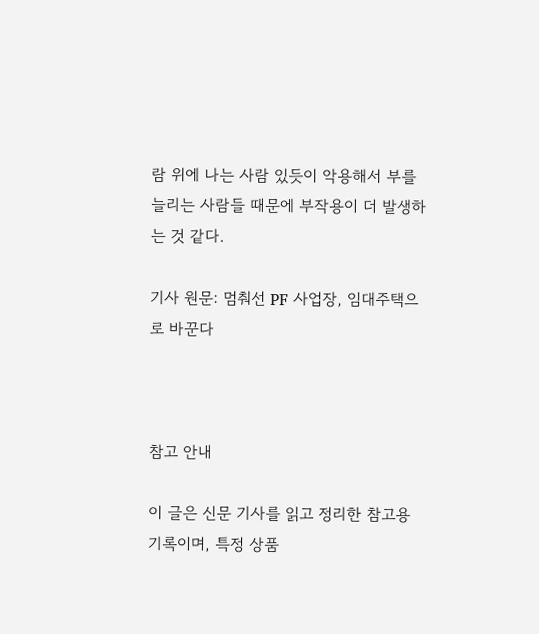람 위에 나는 사람 있듯이 악용해서 부를 늘리는 사람들 때문에 부작용이 더 발생하는 것 같다.

기사 원문: 멈춰선 PF 사업장, 임대주택으로 바꾼다



참고 안내

이 글은 신문 기사를 읽고 정리한 참고용 기록이며, 특정 상품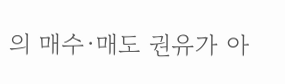의 매수·매도 권유가 아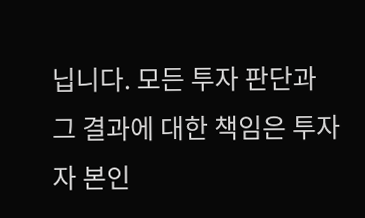닙니다. 모든 투자 판단과 그 결과에 대한 책임은 투자자 본인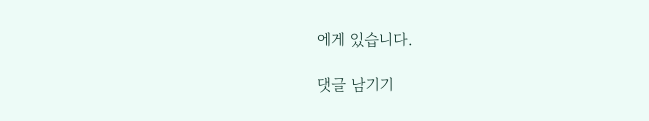에게 있습니다.

댓글 남기기